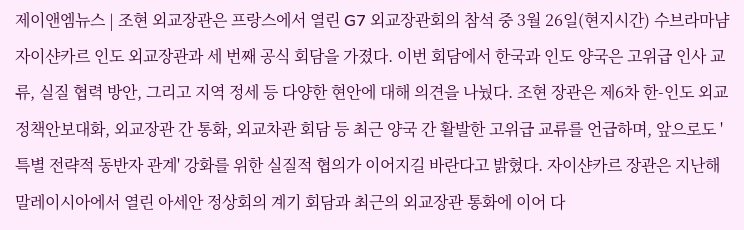제이앤엠뉴스 | 조현 외교장관은 프랑스에서 열린 G7 외교장관회의 참석 중 3월 26일(현지시간) 수브라마냠 자이샨카르 인도 외교장관과 세 번째 공식 회담을 가졌다. 이번 회담에서 한국과 인도 양국은 고위급 인사 교류, 실질 협력 방안, 그리고 지역 정세 등 다양한 현안에 대해 의견을 나눴다. 조현 장관은 제6차 한-인도 외교정책안보대화, 외교장관 간 통화, 외교차관 회담 등 최근 양국 간 활발한 고위급 교류를 언급하며, 앞으로도 '특별 전략적 동반자 관계' 강화를 위한 실질적 협의가 이어지길 바란다고 밝혔다. 자이샨카르 장관은 지난해 말레이시아에서 열린 아세안 정상회의 계기 회담과 최근의 외교장관 통화에 이어 다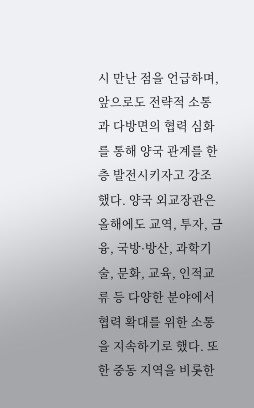시 만난 점을 언급하며, 앞으로도 전략적 소통과 다방면의 협력 심화를 통해 양국 관계를 한층 발전시키자고 강조했다. 양국 외교장관은 올해에도 교역, 투자, 금융, 국방·방산, 과학기술, 문화, 교육, 인적교류 등 다양한 분야에서 협력 확대를 위한 소통을 지속하기로 했다. 또한 중동 지역을 비롯한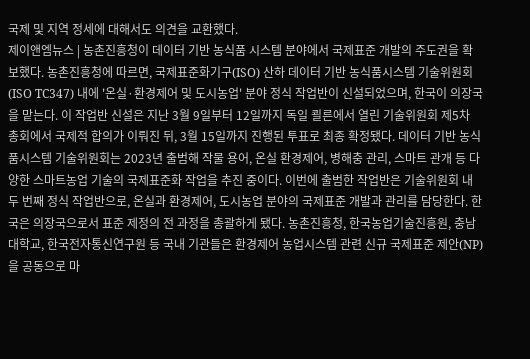국제 및 지역 정세에 대해서도 의견을 교환했다.
제이앤엠뉴스 | 농촌진흥청이 데이터 기반 농식품 시스템 분야에서 국제표준 개발의 주도권을 확보했다. 농촌진흥청에 따르면, 국제표준화기구(ISO) 산하 데이터 기반 농식품시스템 기술위원회(ISO TC347) 내에 '온실·환경제어 및 도시농업' 분야 정식 작업반이 신설되었으며, 한국이 의장국을 맡는다. 이 작업반 신설은 지난 3월 9일부터 12일까지 독일 쾰른에서 열린 기술위원회 제5차 총회에서 국제적 합의가 이뤄진 뒤, 3월 15일까지 진행된 투표로 최종 확정됐다. 데이터 기반 농식품시스템 기술위원회는 2023년 출범해 작물 용어, 온실 환경제어, 병해충 관리, 스마트 관개 등 다양한 스마트농업 기술의 국제표준화 작업을 추진 중이다. 이번에 출범한 작업반은 기술위원회 내 두 번째 정식 작업반으로, 온실과 환경제어, 도시농업 분야의 국제표준 개발과 관리를 담당한다. 한국은 의장국으로서 표준 제정의 전 과정을 총괄하게 됐다. 농촌진흥청, 한국농업기술진흥원, 충남대학교, 한국전자통신연구원 등 국내 기관들은 환경제어 농업시스템 관련 신규 국제표준 제안(NP)을 공동으로 마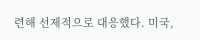련해 선제적으로 대응했다. 미국,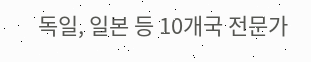독일, 일본 등 10개국 전문가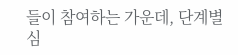들이 참여하는 가운데, 단계별 심